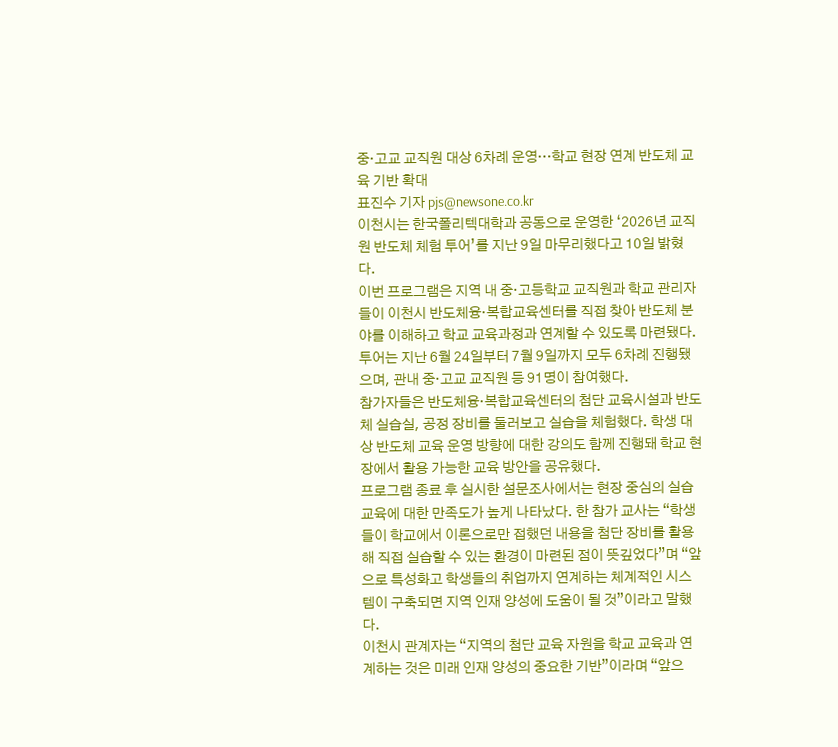중·고교 교직원 대상 6차례 운영…학교 현장 연계 반도체 교육 기반 확대
표진수 기자 pjs@newsone.co.kr
이천시는 한국폴리텍대학과 공동으로 운영한 ‘2026년 교직원 반도체 체험 투어’를 지난 9일 마무리했다고 10일 밝혔다.
이번 프로그램은 지역 내 중·고등학교 교직원과 학교 관리자들이 이천시 반도체융·복합교육센터를 직접 찾아 반도체 분야를 이해하고 학교 교육과정과 연계할 수 있도록 마련됐다.
투어는 지난 6월 24일부터 7월 9일까지 모두 6차례 진행됐으며, 관내 중·고교 교직원 등 91명이 참여했다.
참가자들은 반도체융·복합교육센터의 첨단 교육시설과 반도체 실습실, 공정 장비를 둘러보고 실습을 체험했다. 학생 대상 반도체 교육 운영 방향에 대한 강의도 함께 진행돼 학교 현장에서 활용 가능한 교육 방안을 공유했다.
프로그램 종료 후 실시한 설문조사에서는 현장 중심의 실습 교육에 대한 만족도가 높게 나타났다. 한 참가 교사는 “학생들이 학교에서 이론으로만 접했던 내용을 첨단 장비를 활용해 직접 실습할 수 있는 환경이 마련된 점이 뜻깊었다”며 “앞으로 특성화고 학생들의 취업까지 연계하는 체계적인 시스템이 구축되면 지역 인재 양성에 도움이 될 것”이라고 말했다.
이천시 관계자는 “지역의 첨단 교육 자원을 학교 교육과 연계하는 것은 미래 인재 양성의 중요한 기반”이라며 “앞으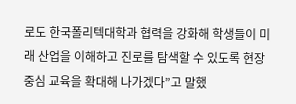로도 한국폴리텍대학과 협력을 강화해 학생들이 미래 산업을 이해하고 진로를 탐색할 수 있도록 현장 중심 교육을 확대해 나가겠다”고 말했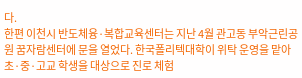다.
한편 이천시 반도체융·복합교육센터는 지난 4월 관고동 부악근린공원 꿈자람센터에 문을 열었다. 한국폴리텍대학이 위탁 운영을 맡아 초·중·고교 학생을 대상으로 진로 체험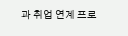과 취업 연계 프로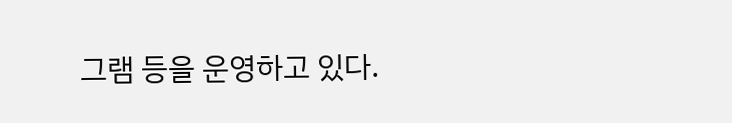그램 등을 운영하고 있다.